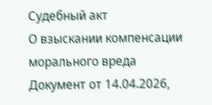Судебный акт
О взыскании компенсации морального вреда
Документ от 14.04.2026,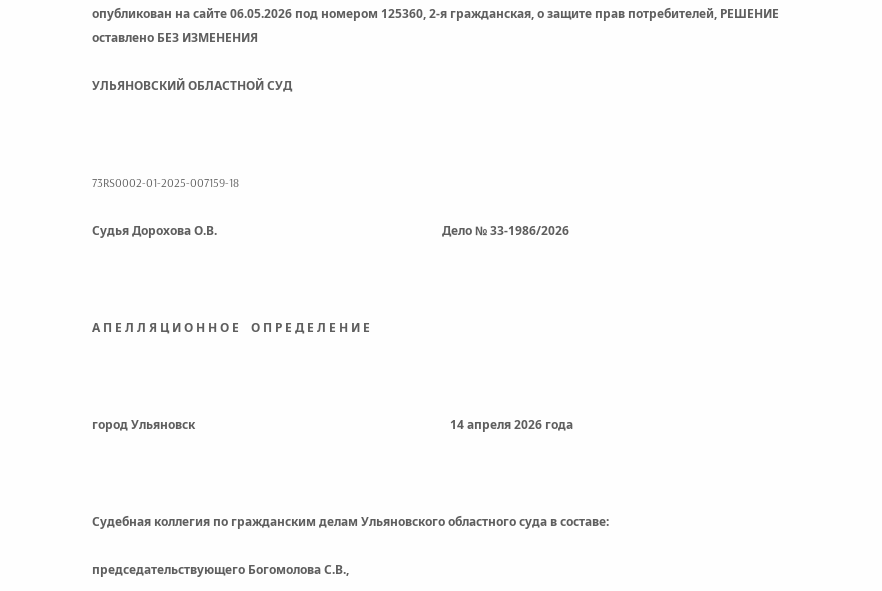опубликован на сайте 06.05.2026 под номером 125360, 2-я гражданская, о защите прав потребителей, РЕШЕНИЕ оставлено БЕЗ ИЗМЕНЕНИЯ

УЛЬЯНОВСКИЙ ОБЛАСТНОЙ СУД



73RS0002-01-2025-007159-18

Судья Дорохова О.В.                                                                           Дело № 33-1986/2026



А П Е Л Л Я Ц И О Н Н О Е    О П Р Е Д Е Л Е Н И Е



город Ульяновск                                                                                     14 апреля 2026 года



Судебная коллегия по гражданским делам Ульяновского областного суда в составе:

председательствующего Богомолова С.В.,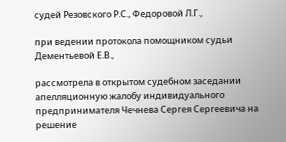судей Резовского Р.С., Федоровой Л.Г.,

при ведении протокола помощником судьи Дементьевой Е.В.,

рассмотрела в открытом судебном заседании апелляционную жалобу индивидуального предпринимателя Чечнева Сергея Сергеевича на решение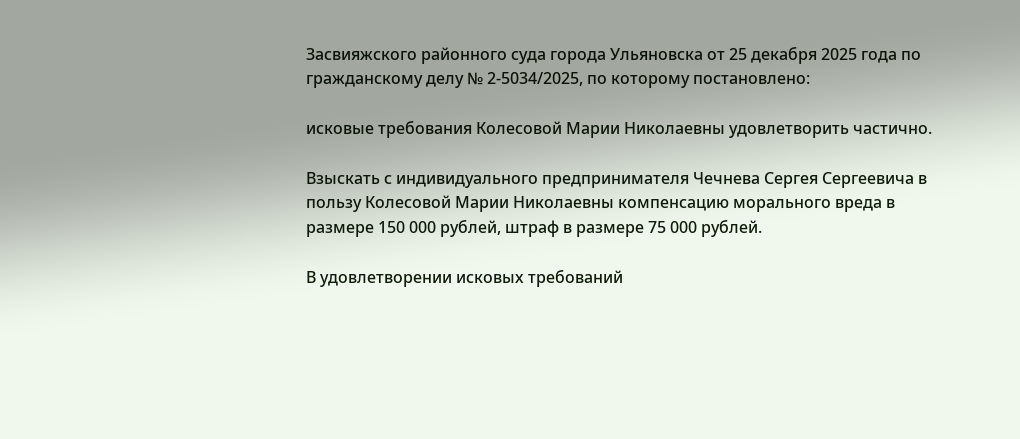Засвияжского районного суда города Ульяновска от 25 декабря 2025 года по гражданскому делу № 2-5034/2025, по которому постановлено:

исковые требования Колесовой Марии Николаевны удовлетворить частично.

Взыскать с индивидуального предпринимателя Чечнева Сергея Сергеевича в пользу Колесовой Марии Николаевны компенсацию морального вреда в размере 150 000 рублей, штраф в размере 75 000 рублей.

В удовлетворении исковых требований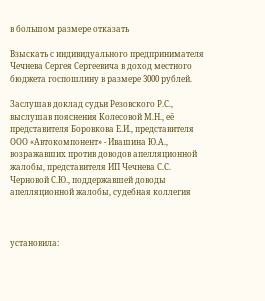в большом размере отказать

Взыскать с индивидуального предпринимателя Чечнева Сергея Сергеевича в доход местного бюджета госпошлину в размере 3000 рублей.

Заслушав доклад судьи Резовского Р.С., выслушав пояснения Колесовой М.Н., её представителя Боровкова Е.И., представителя ООО «Автокомпонент» - Ивашина Ю.А., возражавших против доводов апелляционной жалобы, представителя ИП Чечнева С.С. Черновой С.Ю., поддержавшей доводы апелляционной жалобы, судебная коллегия



установила: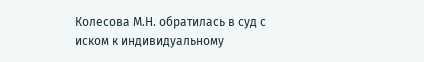Колесова М.Н. обратилась в суд с иском к индивидуальному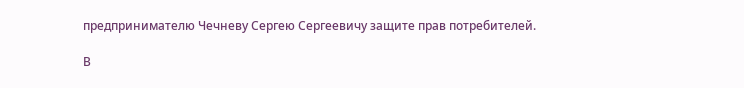предпринимателю Чечневу Сергею Сергеевичу защите прав потребителей.

В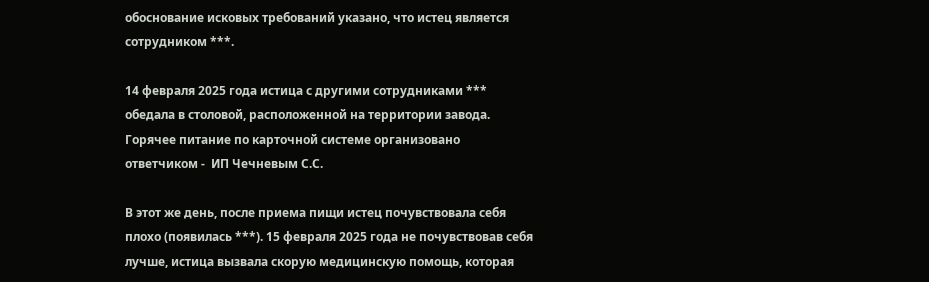обоснование исковых требований указано, что истец является сотрудником ***.

14 февраля 2025 года истица с другими сотрудниками *** обедала в столовой, расположенной на территории завода. Горячее питание по карточной системе организовано  ответчиком -  ИП Чечневым С.С.

В этот же день, после приема пищи истец почувствовала себя плохо (появилась ***). 15 февраля 2025 года не почувствовав себя лучше, истица вызвала скорую медицинскую помощь, которая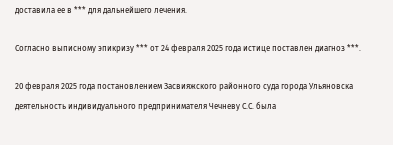доставила ее в *** для дальнейшего лечения.

Согласно выписному эпикризу *** от 24 февраля 2025 года истице поставлен диагноз ***.

20 февраля 2025 года постановлением Засвияжского районного суда города Ульяновска деятельность индивидуального предпринимателя Чечневу С.С. была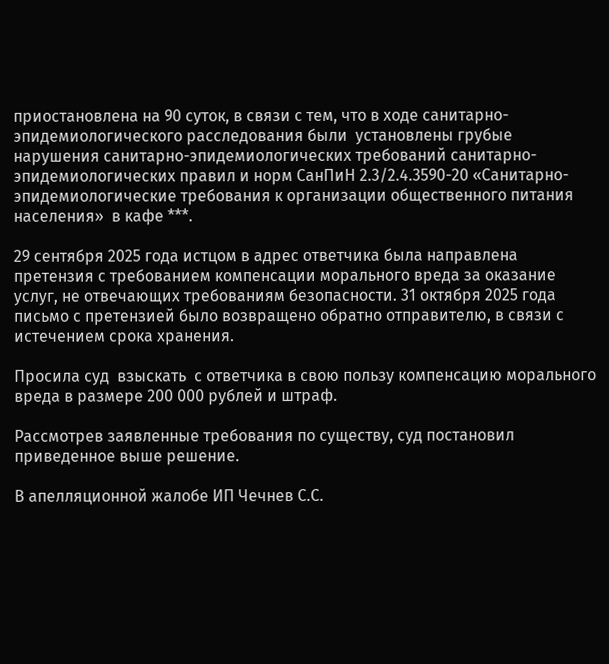приостановлена на 90 суток, в связи с тем, что в ходе санитарно-эпидемиологического расследования были  установлены грубые нарушения санитарно-эпидемиологических требований санитарно-эпидемиологических правил и норм СанПиН 2.3/2.4.3590-20 «Санитарно-эпидемиологические требования к организации общественного питания населения»  в кафе ***.

29 сентября 2025 года истцом в адрес ответчика была направлена претензия с требованием компенсации морального вреда за оказание услуг, не отвечающих требованиям безопасности. 31 октября 2025 года письмо с претензией было возвращено обратно отправителю, в связи с истечением срока хранения.

Просила суд  взыскать  с ответчика в свою пользу компенсацию морального вреда в размере 200 000 рублей и штраф.

Рассмотрев заявленные требования по существу, суд постановил приведенное выше решение.

В апелляционной жалобе ИП Чечнев С.С.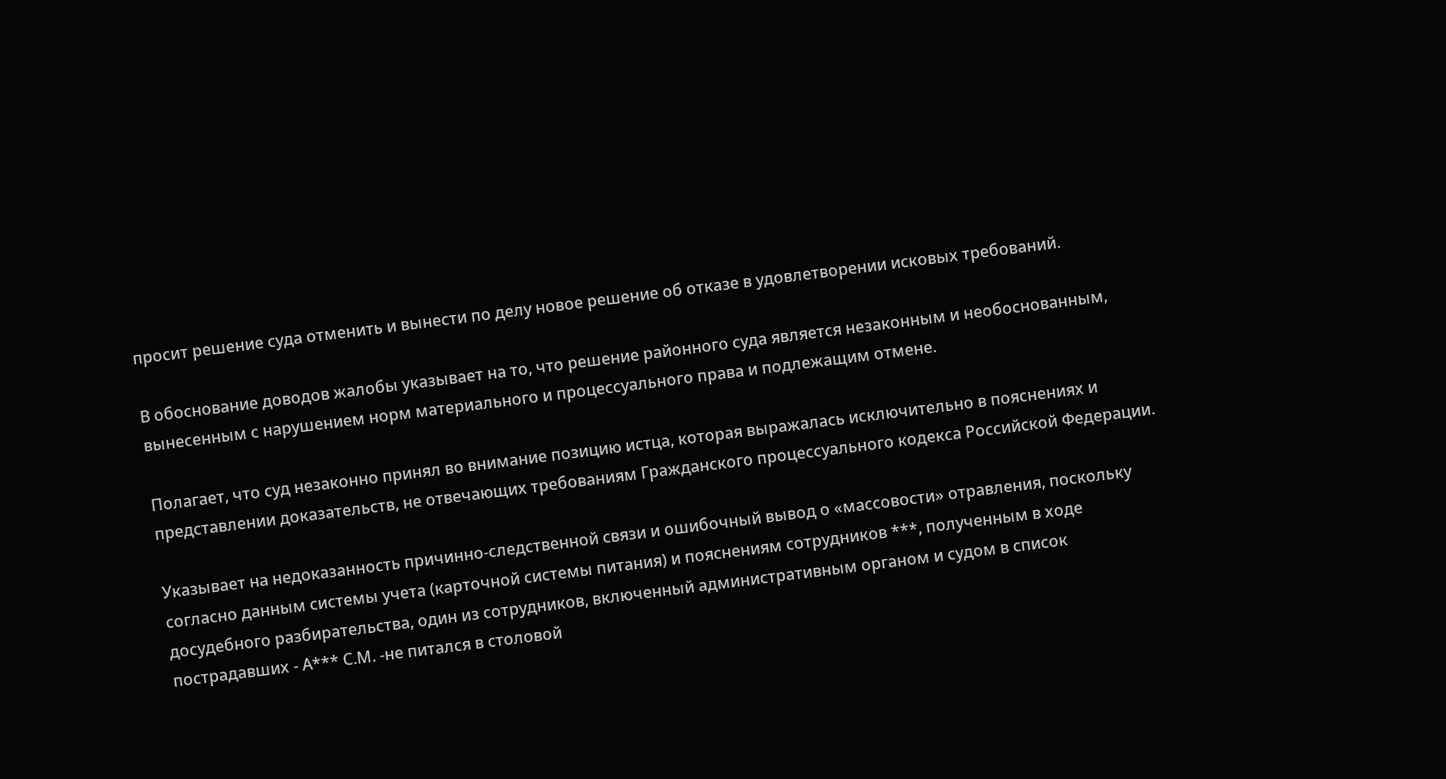просит решение суда отменить и вынести по делу новое решение об отказе в удовлетворении исковых требований.

В обоснование доводов жалобы указывает на то, что решение районного суда является незаконным и необоснованным, вынесенным с нарушением норм материального и процессуального права и подлежащим отмене.

Полагает, что суд незаконно принял во внимание позицию истца, которая выражалась исключительно в пояснениях и представлении доказательств, не отвечающих требованиям Гражданского процессуального кодекса Российской Федерации.

Указывает на недоказанность причинно-следственной связи и ошибочный вывод о «массовости» отравления, поскольку согласно данным системы учета (карточной системы питания) и пояснениям сотрудников ***, полученным в ходе досудебного разбирательства, один из сотрудников, включенный административным органом и судом в список пострадавших - А*** С.М. -не питался в столовой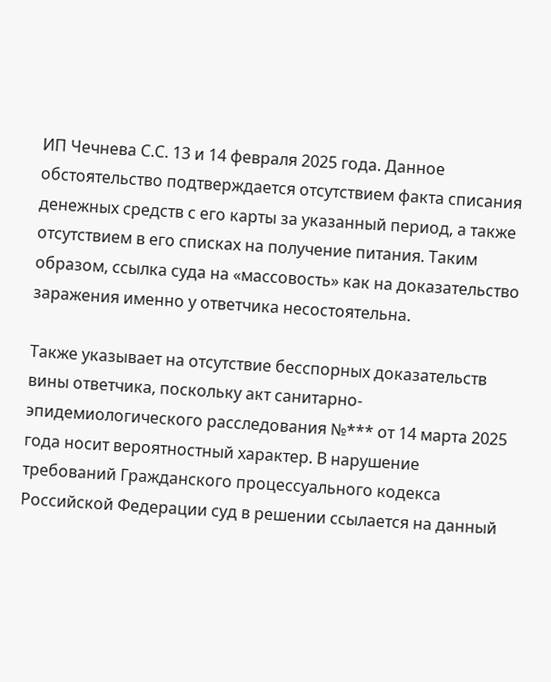ИП Чечнева С.С. 13 и 14 февраля 2025 года. Данное обстоятельство подтверждается отсутствием факта списания денежных средств с его карты за указанный период, а также отсутствием в его списках на получение питания. Таким образом, ссылка суда на «массовость» как на доказательство заражения именно у ответчика несостоятельна.

Также указывает на отсутствие бесспорных доказательств вины ответчика, поскольку акт санитарно-эпидемиологического расследования №*** от 14 марта 2025 года носит вероятностный характер. В нарушение требований Гражданского процессуального кодекса Российской Федерации суд в решении ссылается на данный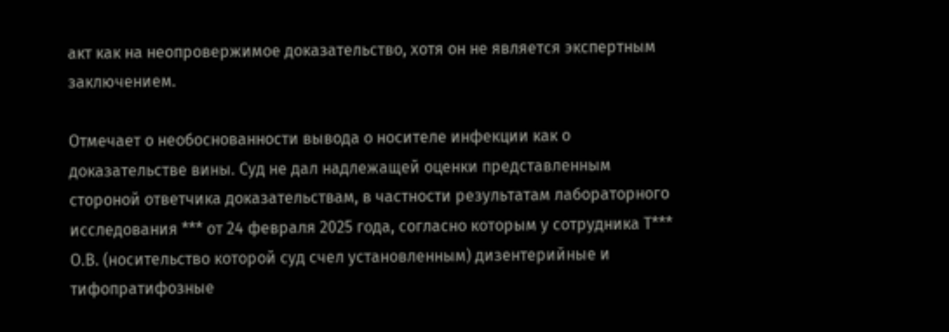акт как на неопровержимое доказательство, хотя он не является экспертным заключением.

Отмечает о необоснованности вывода о носителе инфекции как о доказательстве вины. Суд не дал надлежащей оценки представленным стороной ответчика доказательствам, в частности результатам лабораторного исследования *** от 24 февраля 2025 года, согласно которым у сотрудника Т*** О.В. (носительство которой суд счел установленным) дизентерийные и тифопратифозные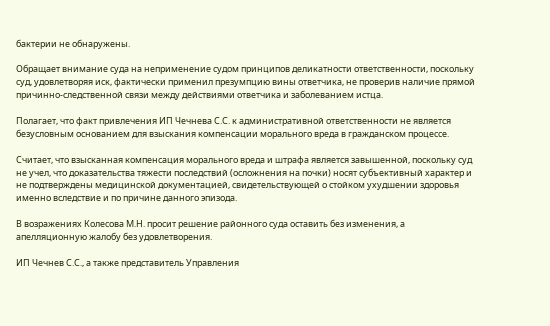бактерии не обнаружены.

Обращает внимание суда на неприменение судом принципов деликатности ответственности, поскольку суд, удовлетворяя иск, фактически применил презумпцию вины ответчика, не проверив наличие прямой причинно-следственной связи между действиями ответчика и заболеванием истца.

Полагает, что факт привлечения ИП Чечнева С.С. к административной ответственности не является безусловным основанием для взыскания компенсации морального вреда в гражданском процессе.

Считает, что взысканная компенсация морального вреда и штрафа является завышенной, поскольку суд не учел, что доказательства тяжести последствий (осложнения на почки) носят субъективный характер и не подтверждены медицинской документацией, свидетельствующей о стойком ухудшении здоровья именно вследствие и по причине данного эпизода.

В возражениях Колесова М.Н. просит решение районного суда оставить без изменения, а апелляционную жалобу без удовлетворения.

ИП Чечнев С.С., а также представитель Управления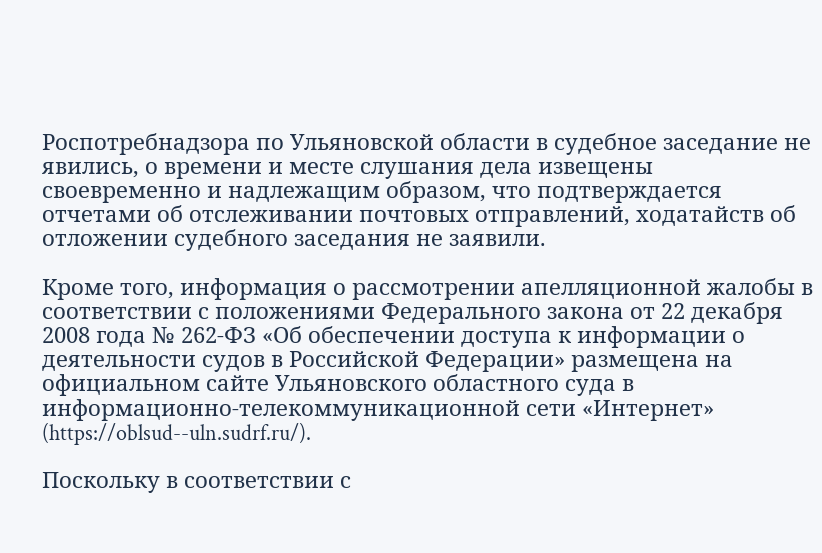Роспотребнадзора по Ульяновской области в судебное заседание не явились, о времени и месте слушания дела извещены своевременно и надлежащим образом, что подтверждается отчетами об отслеживании почтовых отправлений, ходатайств об отложении судебного заседания не заявили.

Кроме того, информация о рассмотрении апелляционной жалобы в соответствии с положениями Федерального закона от 22 декабря 2008 года № 262-ФЗ «Об обеспечении доступа к информации о деятельности судов в Российской Федерации» размещена на официальном сайте Ульяновского областного суда в информационно-телекоммуникационной сети «Интернет» (https://oblsud--uln.sudrf.ru/).

Поскольку в соответствии с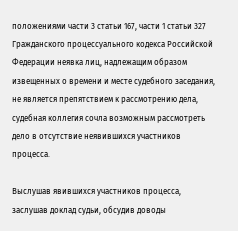положениями части 3 статьи 167, части 1 статьи 327 Гражданского процессуального кодекса Российской Федерации неявка лиц, надлежащим образом извещенных о времени и месте судебного заседания, не является препятствием к рассмотрению дела, судебная коллегия сочла возможным рассмотреть дело в отсутствие неявившихся участников процесса.

Выслушав явившихся участников процесса, заслушав доклад судьи, обсудив доводы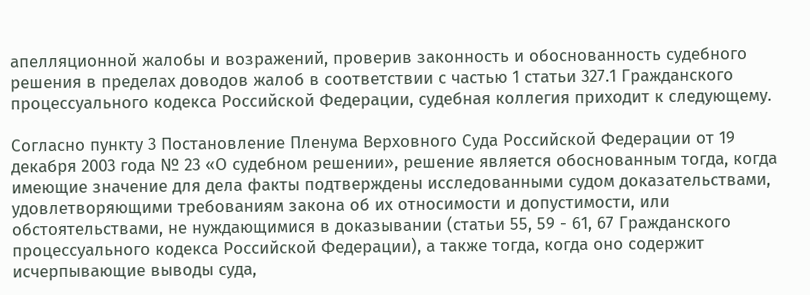апелляционной жалобы и возражений, проверив законность и обоснованность судебного решения в пределах доводов жалоб в соответствии с частью 1 статьи 327.1 Гражданского процессуального кодекса Российской Федерации, судебная коллегия приходит к следующему.

Согласно пункту 3 Постановление Пленума Верховного Суда Российской Федерации от 19 декабря 2003 года № 23 «О судебном решении», решение является обоснованным тогда, когда имеющие значение для дела факты подтверждены исследованными судом доказательствами, удовлетворяющими требованиям закона об их относимости и допустимости, или обстоятельствами, не нуждающимися в доказывании (статьи 55, 59 - 61, 67 Гражданского процессуального кодекса Российской Федерации), а также тогда, когда оно содержит исчерпывающие выводы суда,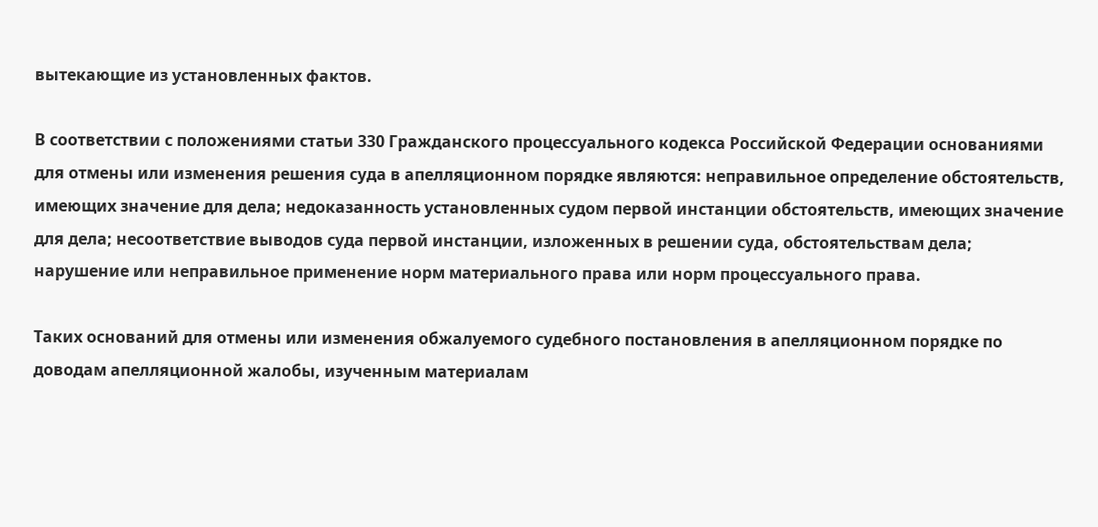вытекающие из установленных фактов.

В соответствии с положениями статьи 330 Гражданского процессуального кодекса Российской Федерации основаниями для отмены или изменения решения суда в апелляционном порядке являются: неправильное определение обстоятельств, имеющих значение для дела; недоказанность установленных судом первой инстанции обстоятельств, имеющих значение для дела; несоответствие выводов суда первой инстанции, изложенных в решении суда, обстоятельствам дела; нарушение или неправильное применение норм материального права или норм процессуального права.

Таких оснований для отмены или изменения обжалуемого судебного постановления в апелляционном порядке по доводам апелляционной жалобы, изученным материалам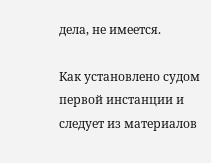дела, не имеется.

Как установлено судом первой инстанции и следует из материалов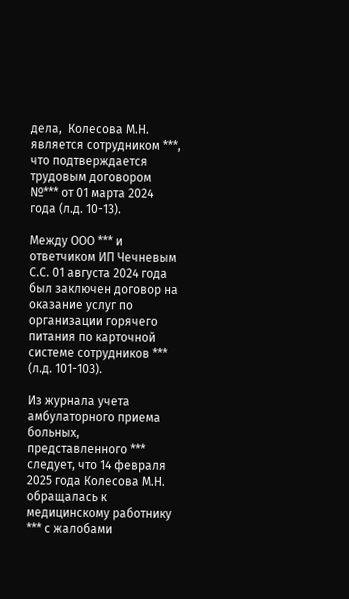дела,  Колесова М.Н. является сотрудником ***, что подтверждается трудовым договором №*** от 01 марта 2024 года (л.д. 10-13).

Между ООО *** и ответчиком ИП Чечневым С.С. 01 августа 2024 года был заключен договор на оказание услуг по организации горячего питания по карточной системе сотрудников *** (л.д. 101-103).

Из журнала учета амбулаторного приема больных, представленного *** следует, что 14 февраля 2025 года Колесова М.Н. обращалась к медицинскому работнику *** с жалобами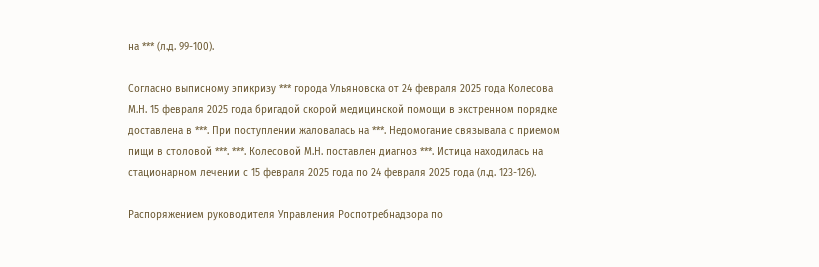на *** (л.д. 99-100).

Согласно выписному эпикризу *** города Ульяновска от 24 февраля 2025 года Колесова М.Н. 15 февраля 2025 года бригадой скорой медицинской помощи в экстренном порядке доставлена в ***. При поступлении жаловалась на ***. Недомогание связывала с приемом пищи в столовой ***. ***. Колесовой М.Н. поставлен диагноз ***. Истица находилась на стационарном лечении с 15 февраля 2025 года по 24 февраля 2025 года (л.д. 123-126).

Распоряжением руководителя Управления Роспотребнадзора по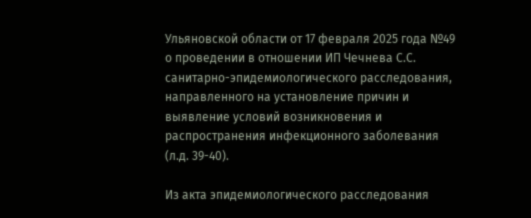Ульяновской области от 17 февраля 2025 года №49 о проведении в отношении ИП Чечнева С.С. санитарно-эпидемиологического расследования, направленного на установление причин и выявление условий возникновения и распространения инфекционного заболевания (л.д. 39-40).

Из акта эпидемиологического расследования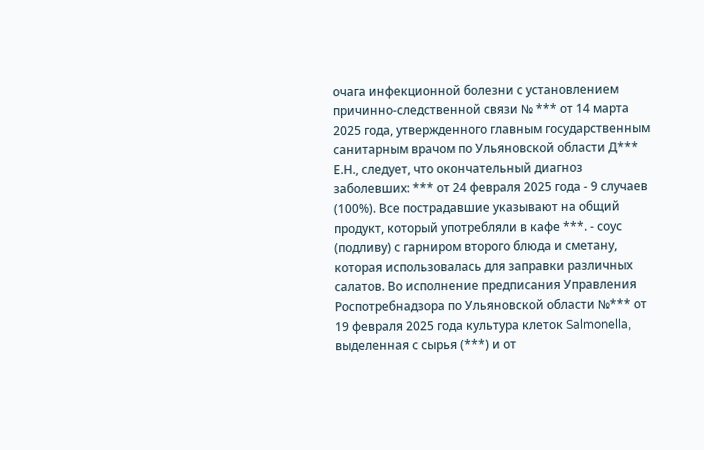очага инфекционной болезни с установлением причинно-следственной связи № *** от 14 марта 2025 года, утвержденного главным государственным санитарным врачом по Ульяновской области Д*** Е.Н., следует, что окончательный диагноз заболевших: *** от 24 февраля 2025 года - 9 случаев (100%). Все пострадавшие указывают на общий продукт, который употребляли в кафе ***. - соус (подливу) с гарниром второго блюда и сметану, которая использовалась для заправки различных салатов. Во исполнение предписания Управления Роспотребнадзора по Ульяновской области №*** от 19 февраля 2025 года культура клеток Salmonella, выделенная с сырья (***) и от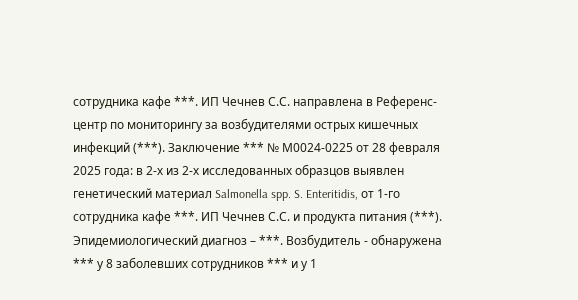сотрудника кафе ***. ИП Чечнев С.С. направлена в Референс-центр по мониторингу за возбудителями острых кишечных инфекций (***). Заключение *** № М0024‑0225 от 28 февраля 2025 года: в 2-х из 2-х исследованных образцов выявлен генетический материал Salmonella spp. S. Enteritidis, от 1-го сотрудника кафе ***. ИП Чечнев С.С. и продукта питания (***). Эпидемиологический диагноз – ***. Возбудитель - обнаружена *** у 8 заболевших сотрудников *** и у 1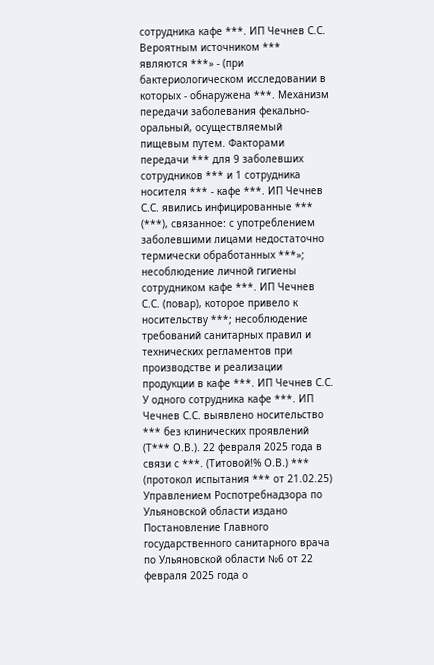сотрудника кафе ***. ИП Чечнев С.С. Вероятным источником *** являются ***» - (при бактериологическом исследовании в которых - обнаружена ***. Механизм передачи заболевания фекально-оральный, осуществляемый пищевым путем. Факторами передачи *** для 9 заболевших сотрудников *** и 1 сотрудника носителя *** - кафе ***. ИП Чечнев С.С. явились инфицированные *** (***), связанное: с употреблением заболевшими лицами недостаточно термически обработанных ***»; несоблюдение личной гигиены сотрудником кафе ***. ИП Чечнев С.С. (повар), которое привело к носительству ***; несоблюдение требований санитарных правил и технических регламентов при производстве и реализации продукции в кафе ***. ИП Чечнев С.С. У одного сотрудника кафе ***. ИП Чечнев С.С. выявлено носительство *** без клинических проявлений (Т*** О.В.). 22 февраля 2025 года в связи с ***. (Титовой!% О.В.) *** (протокол испытания *** от 21.02.25) Управлением Роспотребнадзора по Ульяновской области издано Постановление Главного государственного санитарного врача по Ульяновской области №6 от 22 февраля 2025 года о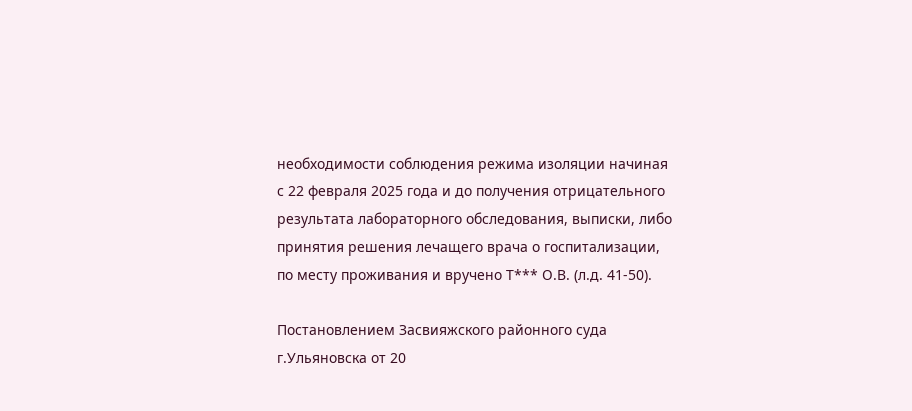необходимости соблюдения режима изоляции начиная с 22 февраля 2025 года и до получения отрицательного результата лабораторного обследования, выписки, либо принятия решения лечащего врача о госпитализации, по месту проживания и вручено Т*** О.В. (л.д. 41-50).

Постановлением Засвияжского районного суда г.Ульяновска от 20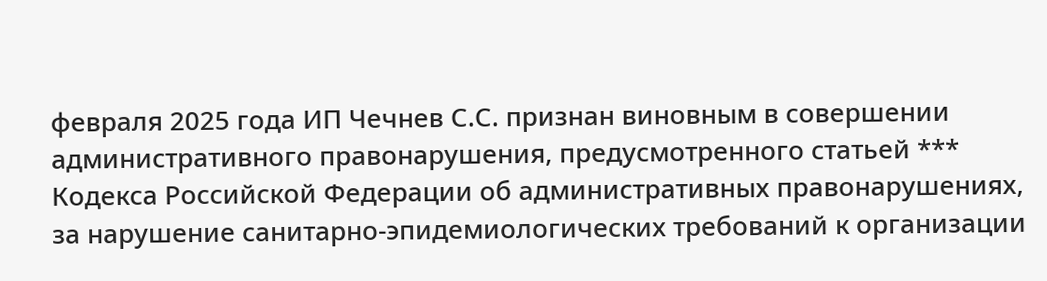февраля 2025 года ИП Чечнев С.С. признан виновным в совершении административного правонарушения, предусмотренного статьей *** Кодекса Российской Федерации об административных правонарушениях, за нарушение санитарно-эпидемиологических требований к организации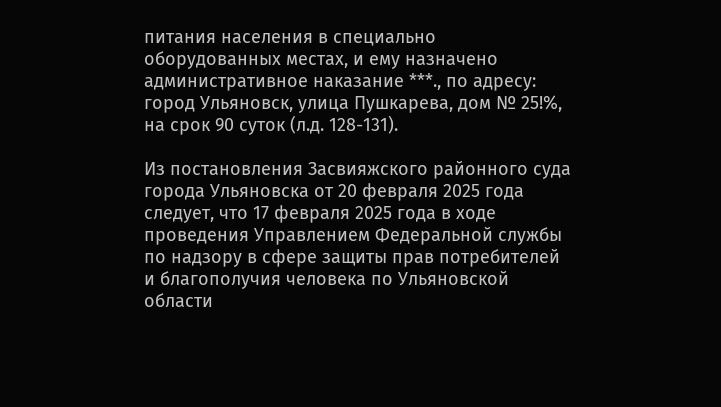питания населения в специально оборудованных местах, и ему назначено административное наказание ***., по адресу: город Ульяновск, улица Пушкарева, дом № 25!%, на срок 90 суток (л.д. 128-131).

Из постановления Засвияжского районного суда города Ульяновска от 20 февраля 2025 года следует, что 17 февраля 2025 года в ходе проведения Управлением Федеральной службы по надзору в сфере защиты прав потребителей и благополучия человека по Ульяновской области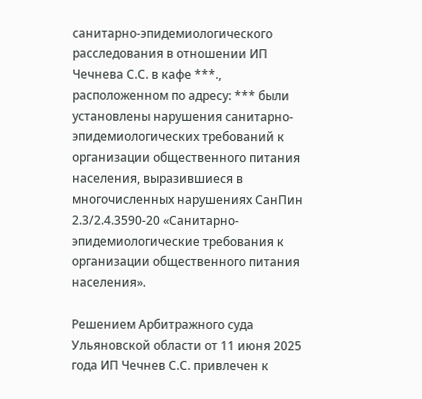санитарно-эпидемиологического расследования в отношении ИП Чечнева С.С. в кафе ***., расположенном по адресу: *** были установлены нарушения санитарно-эпидемиологических требований к организации общественного питания населения, выразившиеся в многочисленных нарушениях СанПин 2.3/2.4.3590-20 «Санитарно-эпидемиологические требования к организации общественного питания населения».

Решением Арбитражного суда Ульяновской области от 11 июня 2025 года ИП Чечнев С.С. привлечен к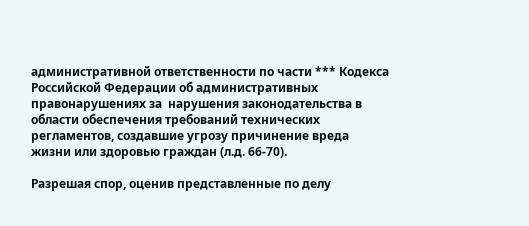административной ответственности по части *** Кодекса Российской Федерации об административных правонарушениях за  нарушения законодательства в области обеспечения требований технических регламентов, создавшие угрозу причинение вреда жизни или здоровью граждан (л.д. 66-70).

Разрешая спор, оценив представленные по делу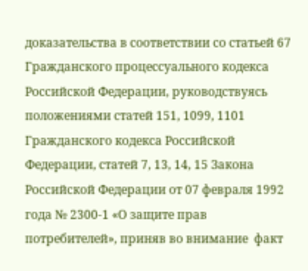доказательства в соответствии со статьей 67 Гражданского процессуального кодекса Российской Федерации, руководствуясь положениями статей 151, 1099, 1101 Гражданского кодекса Российской Федерации, статей 7, 13, 14, 15 Закона Российской Федерации от 07 февраля 1992 года № 2300-1 «О защите прав потребителей», приняв во внимание  факт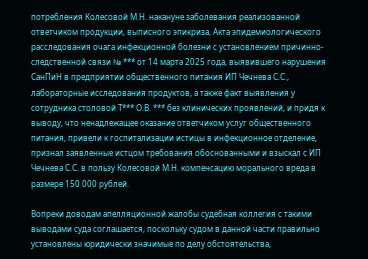потребления Колесовой М.Н. накануне заболевания реализованной ответчиком продукции, выписного эпикриза, Акта эпидемиологического расследования очага инфекционной болезни с установлением причинно-следственной связи № *** от 14 марта 2025 года, выявившего нарушения СанПиН в предприятии общественного питания ИП Чечнева С.С., лабораторные исследования продуктов, а также факт выявления у сотрудника столовой Т*** О.В. *** без клинических проявлений, и придя к выводу, что ненадлежащее оказание ответчиком услуг общественного питания, привели к госпитализации истицы в инфекционное отделение, признал заявленные истцом требования обоснованными и взыскал с ИП Чечнева С.С. в пользу Колесовой М.Н. компенсацию морального вреда в размере 150 000 рублей.

Вопреки доводам апелляционной жалобы судебная коллегия с такими выводами суда соглашается, поскольку судом в данной части правильно установлены юридически значимые по делу обстоятельства,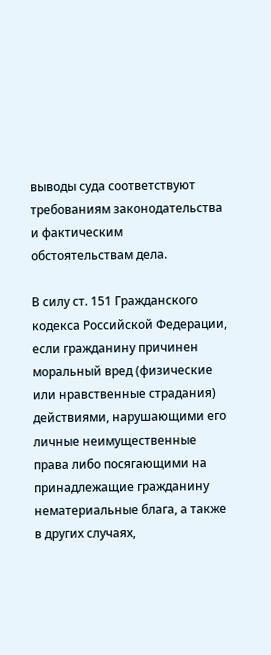выводы суда соответствуют требованиям законодательства и фактическим обстоятельствам дела.

В силу ст. 151 Гражданского кодекса Российской Федерации, если гражданину причинен моральный вред (физические или нравственные страдания) действиями, нарушающими его личные неимущественные права либо посягающими на принадлежащие гражданину нематериальные блага, а также в других случаях,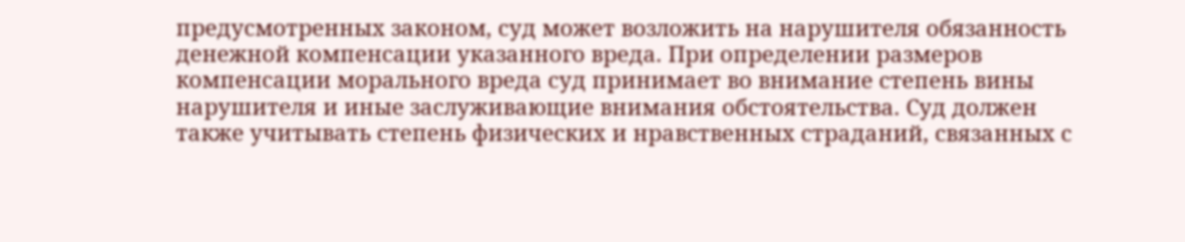предусмотренных законом, суд может возложить на нарушителя обязанность денежной компенсации указанного вреда. При определении размеров компенсации морального вреда суд принимает во внимание степень вины нарушителя и иные заслуживающие внимания обстоятельства. Суд должен также учитывать степень физических и нравственных страданий, связанных с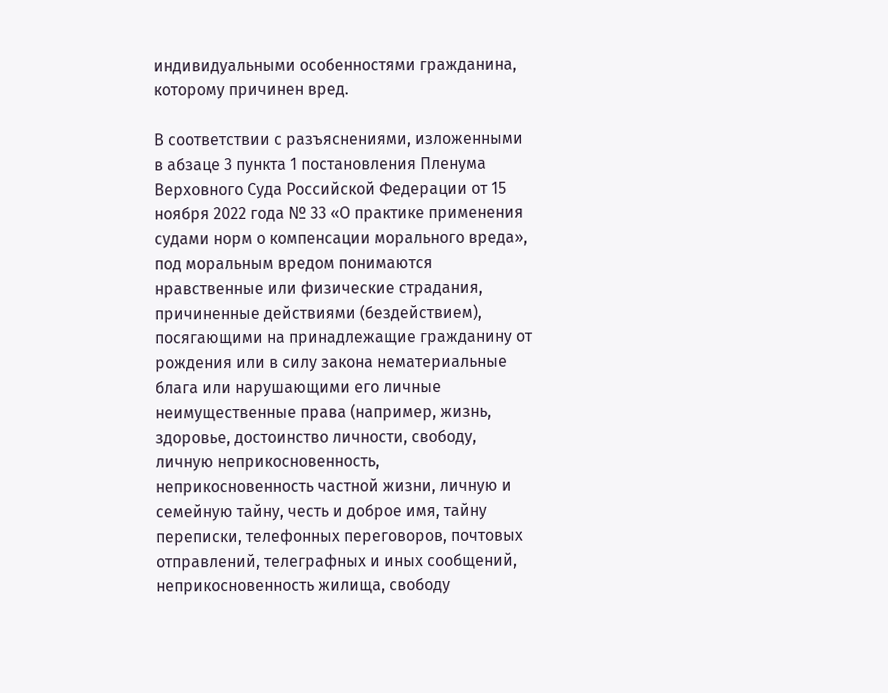индивидуальными особенностями гражданина, которому причинен вред.

В соответствии с разъяснениями, изложенными в абзаце 3 пункта 1 постановления Пленума Верховного Суда Российской Федерации от 15 ноября 2022 года № 33 «О практике применения судами норм о компенсации морального вреда», под моральным вредом понимаются нравственные или физические страдания, причиненные действиями (бездействием), посягающими на принадлежащие гражданину от рождения или в силу закона нематериальные блага или нарушающими его личные неимущественные права (например, жизнь, здоровье, достоинство личности, свободу, личную неприкосновенность, неприкосновенность частной жизни, личную и семейную тайну, честь и доброе имя, тайну переписки, телефонных переговоров, почтовых отправлений, телеграфных и иных сообщений, неприкосновенность жилища, свободу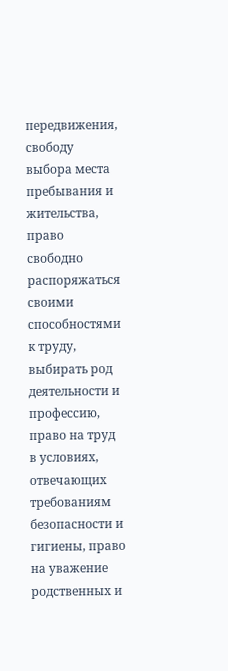передвижения, свободу выбора места пребывания и жительства, право свободно распоряжаться своими способностями к труду, выбирать род деятельности и профессию, право на труд в условиях, отвечающих требованиям безопасности и гигиены, право на уважение родственных и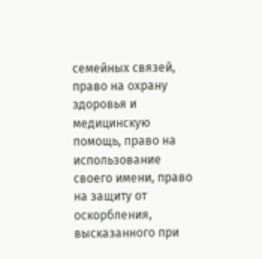семейных связей, право на охрану здоровья и медицинскую помощь, право на использование своего имени, право на защиту от оскорбления, высказанного при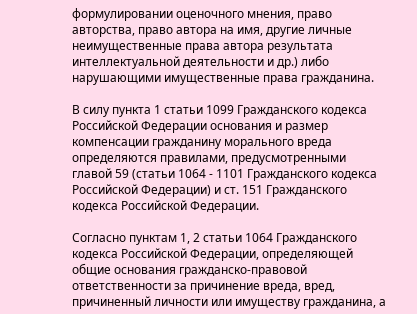формулировании оценочного мнения, право авторства, право автора на имя, другие личные неимущественные права автора результата интеллектуальной деятельности и др.) либо нарушающими имущественные права гражданина.

В силу пункта 1 статьи 1099 Гражданского кодекса Российской Федерации основания и размер компенсации гражданину морального вреда определяются правилами, предусмотренными главой 59 (статьи 1064 - 1101 Гражданского кодекса Российской Федерации) и ст. 151 Гражданского кодекса Российской Федерации.

Согласно пунктам 1, 2 статьи 1064 Гражданского кодекса Российской Федерации, определяющей общие основания гражданско-правовой ответственности за причинение вреда, вред, причиненный личности или имуществу гражданина, а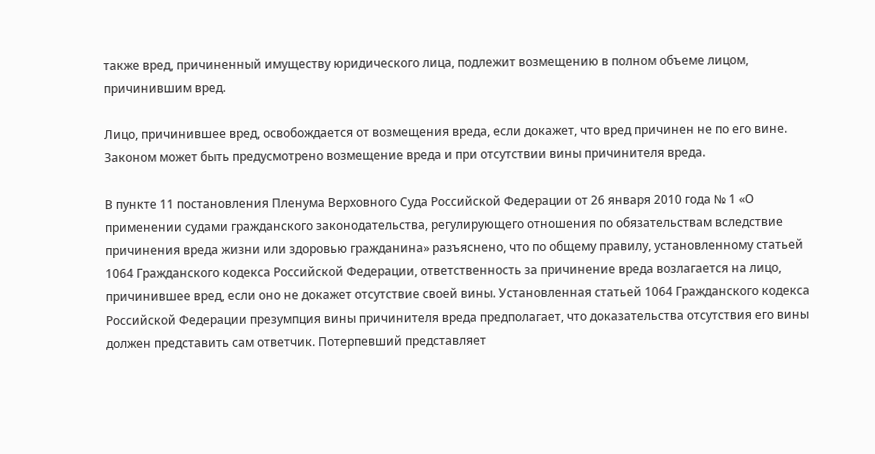также вред, причиненный имуществу юридического лица, подлежит возмещению в полном объеме лицом, причинившим вред.

Лицо, причинившее вред, освобождается от возмещения вреда, если докажет, что вред причинен не по его вине. Законом может быть предусмотрено возмещение вреда и при отсутствии вины причинителя вреда.

В пункте 11 постановления Пленума Верховного Суда Российской Федерации от 26 января 2010 года № 1 «О применении судами гражданского законодательства, регулирующего отношения по обязательствам вследствие причинения вреда жизни или здоровью гражданина» разъяснено, что по общему правилу, установленному статьей 1064 Гражданского кодекса Российской Федерации, ответственность за причинение вреда возлагается на лицо, причинившее вред, если оно не докажет отсутствие своей вины. Установленная статьей 1064 Гражданского кодекса Российской Федерации презумпция вины причинителя вреда предполагает, что доказательства отсутствия его вины должен представить сам ответчик. Потерпевший представляет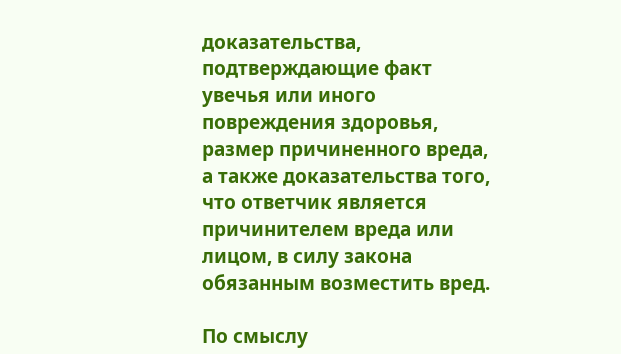доказательства, подтверждающие факт увечья или иного повреждения здоровья, размер причиненного вреда, а также доказательства того, что ответчик является причинителем вреда или лицом, в силу закона обязанным возместить вред.

По смыслу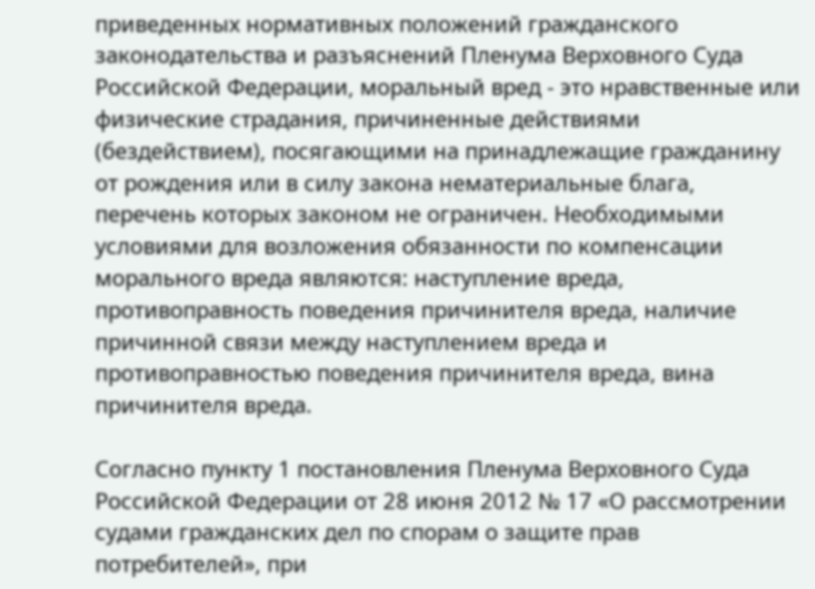приведенных нормативных положений гражданского законодательства и разъяснений Пленума Верховного Суда Российской Федерации, моральный вред - это нравственные или физические страдания, причиненные действиями (бездействием), посягающими на принадлежащие гражданину от рождения или в силу закона нематериальные блага, перечень которых законом не ограничен. Необходимыми условиями для возложения обязанности по компенсации морального вреда являются: наступление вреда, противоправность поведения причинителя вреда, наличие причинной связи между наступлением вреда и противоправностью поведения причинителя вреда, вина причинителя вреда.

Согласно пункту 1 постановления Пленума Верховного Суда Российской Федерации от 28 июня 2012 № 17 «О рассмотрении судами гражданских дел по спорам о защите прав потребителей», при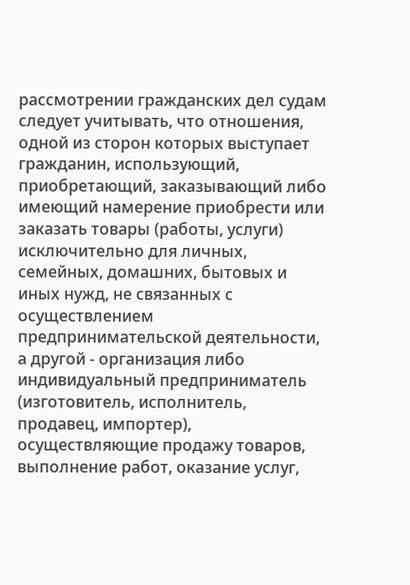рассмотрении гражданских дел судам следует учитывать, что отношения, одной из сторон которых выступает гражданин, использующий, приобретающий, заказывающий либо имеющий намерение приобрести или заказать товары (работы, услуги) исключительно для личных, семейных, домашних, бытовых и иных нужд, не связанных с осуществлением предпринимательской деятельности, а другой - организация либо индивидуальный предприниматель (изготовитель, исполнитель, продавец, импортер), осуществляющие продажу товаров, выполнение работ, оказание услуг,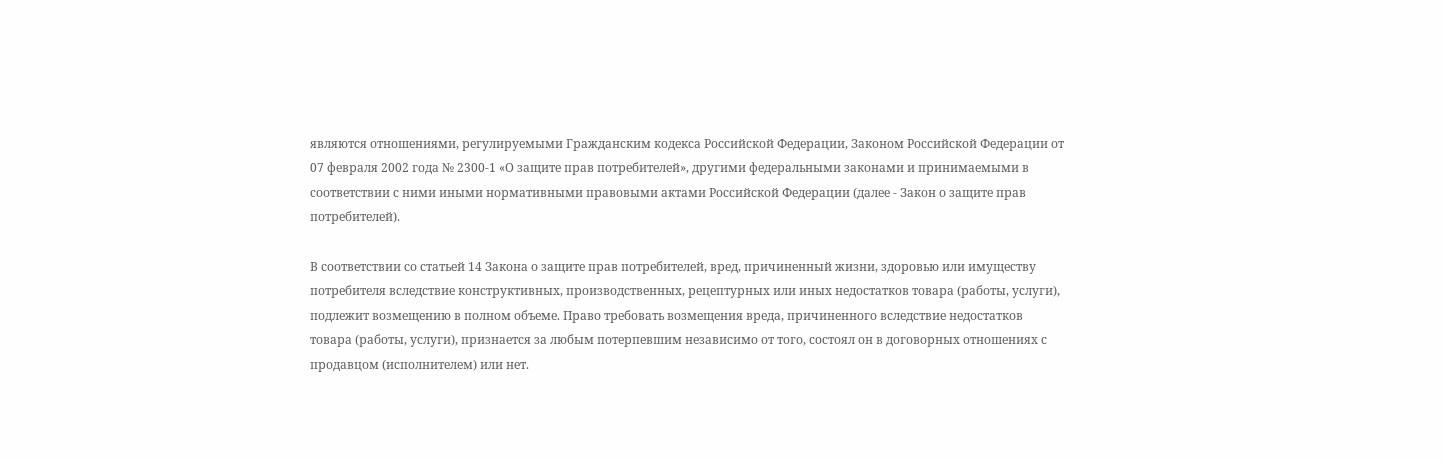являются отношениями, регулируемыми Гражданским кодекса Российской Федерации, Законом Российской Федерации от 07 февраля 2002 года № 2300-1 «О защите прав потребителей», другими федеральными законами и принимаемыми в соответствии с ними иными нормативными правовыми актами Российской Федерации (далее - Закон о защите прав потребителей).

В соответствии со статьей 14 Закона о защите прав потребителей, вред, причиненный жизни, здоровью или имуществу потребителя вследствие конструктивных, производственных, рецептурных или иных недостатков товара (работы, услуги), подлежит возмещению в полном объеме. Право требовать возмещения вреда, причиненного вследствие недостатков товара (работы, услуги), признается за любым потерпевшим независимо от того, состоял он в договорных отношениях с продавцом (исполнителем) или нет.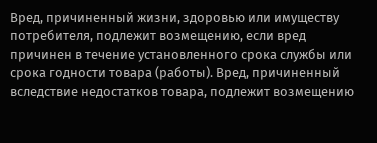Вред, причиненный жизни, здоровью или имуществу потребителя, подлежит возмещению, если вред причинен в течение установленного срока службы или срока годности товара (работы). Вред, причиненный вследствие недостатков товара, подлежит возмещению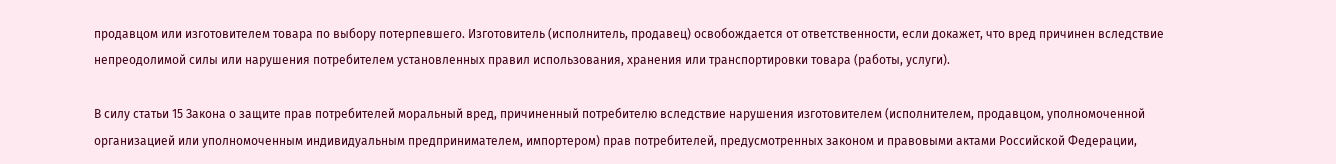продавцом или изготовителем товара по выбору потерпевшего. Изготовитель (исполнитель, продавец) освобождается от ответственности, если докажет, что вред причинен вследствие непреодолимой силы или нарушения потребителем установленных правил использования, хранения или транспортировки товара (работы, услуги).

В силу статьи 15 Закона о защите прав потребителей моральный вред, причиненный потребителю вследствие нарушения изготовителем (исполнителем, продавцом, уполномоченной организацией или уполномоченным индивидуальным предпринимателем, импортером) прав потребителей, предусмотренных законом и правовыми актами Российской Федерации,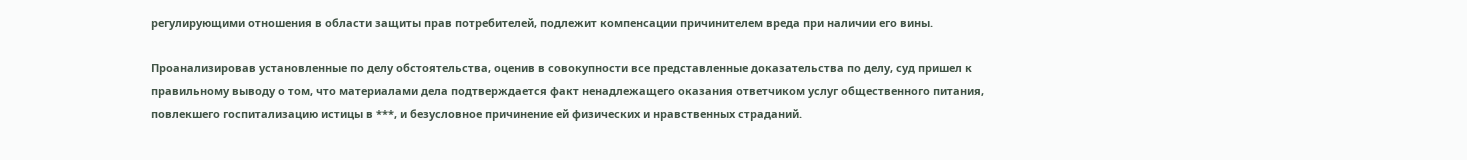регулирующими отношения в области защиты прав потребителей, подлежит компенсации причинителем вреда при наличии его вины.

Проанализировав установленные по делу обстоятельства, оценив в совокупности все представленные доказательства по делу, суд пришел к правильному выводу о том, что материалами дела подтверждается факт ненадлежащего оказания ответчиком услуг общественного питания, повлекшего госпитализацию истицы в ***, и безусловное причинение ей физических и нравственных страданий.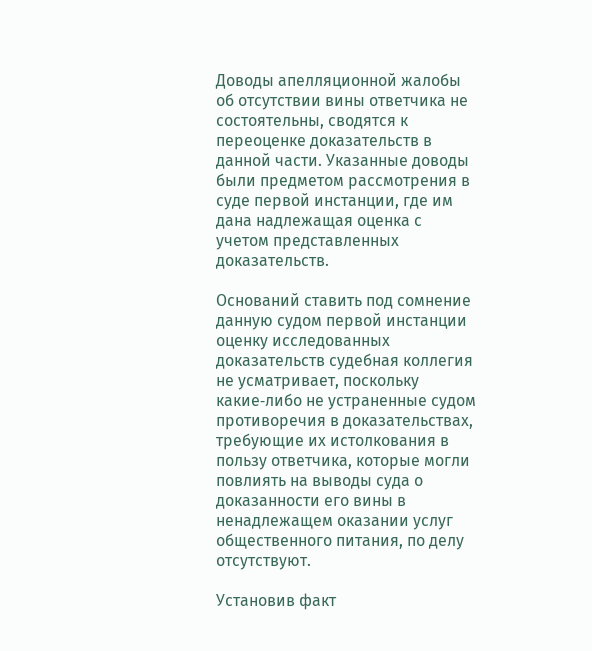Доводы апелляционной жалобы об отсутствии вины ответчика не состоятельны, сводятся к переоценке доказательств в данной части. Указанные доводы были предметом рассмотрения в суде первой инстанции, где им дана надлежащая оценка с учетом представленных доказательств.

Оснований ставить под сомнение данную судом первой инстанции оценку исследованных доказательств судебная коллегия не усматривает, поскольку какие‑либо не устраненные судом противоречия в доказательствах, требующие их истолкования в пользу ответчика, которые могли повлиять на выводы суда о доказанности его вины в ненадлежащем оказании услуг общественного питания, по делу отсутствуют.

Установив факт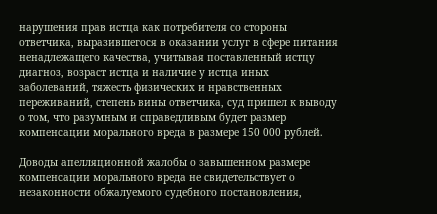нарушения прав истца как потребителя со стороны ответчика, выразившегося в оказании услуг в сфере питания ненадлежащего качества, учитывая поставленный истцу диагноз, возраст истца и наличие у истца иных заболеваний, тяжесть физических и нравственных переживаний, степень вины ответчика, суд пришел к выводу о том, что разумным и справедливым будет размер компенсации морального вреда в размере 150 000 рублей.

Доводы апелляционной жалобы о завышенном размере компенсации морального вреда не свидетельствует о незаконности обжалуемого судебного постановления,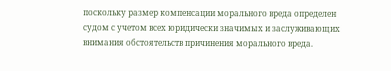поскольку размер компенсации морального вреда определен судом с учетом всех юридически значимых и заслуживающих внимания обстоятельств причинения морального вреда.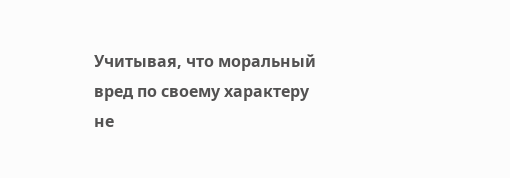Учитывая, что моральный вред по своему характеру не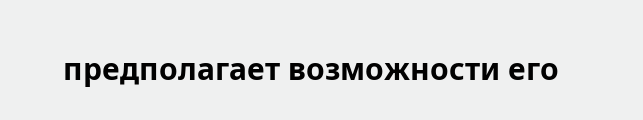предполагает возможности его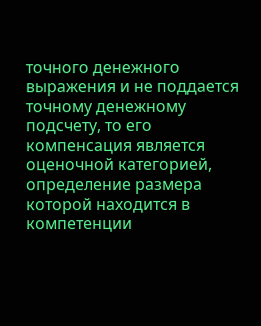точного денежного выражения и не поддается точному денежному подсчету, то его компенсация является оценочной категорией, определение размера которой находится в компетенции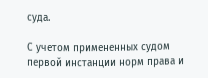суда.

С учетом примененных судом первой инстанции норм права и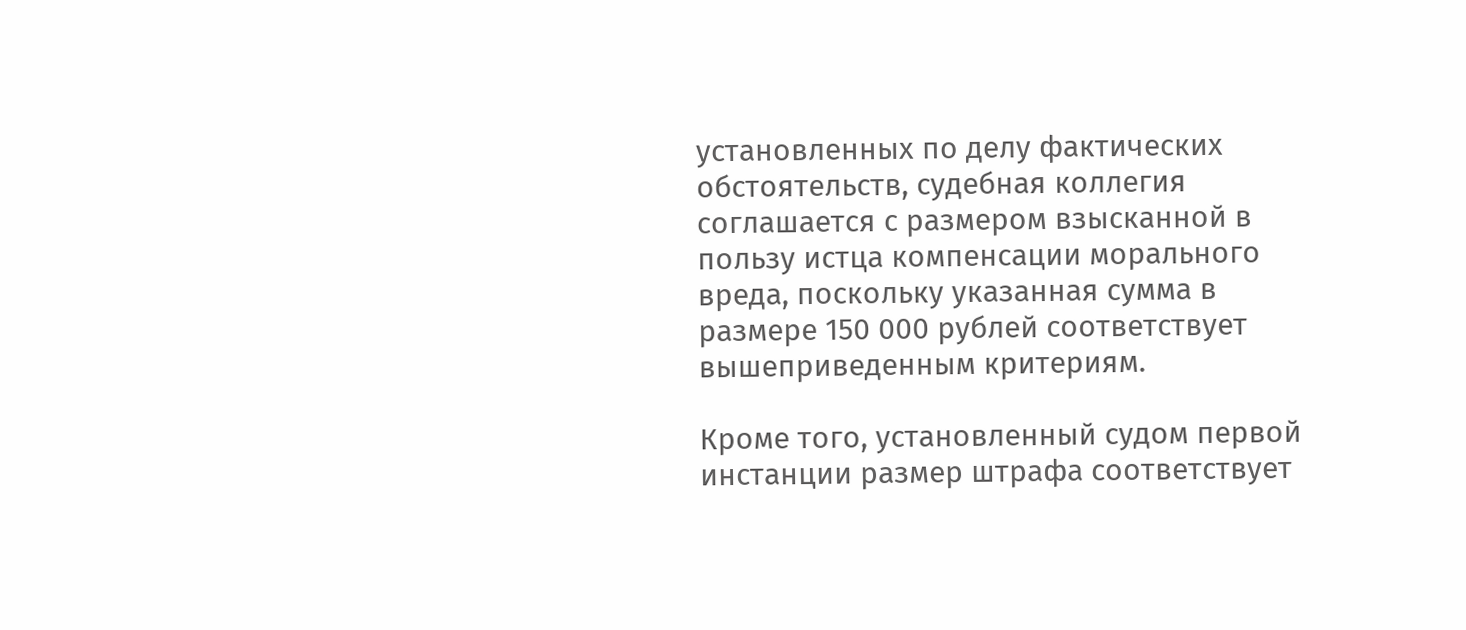установленных по делу фактических обстоятельств, судебная коллегия соглашается с размером взысканной в пользу истца компенсации морального вреда, поскольку указанная сумма в размере 150 000 рублей соответствует вышеприведенным критериям.

Кроме того, установленный судом первой инстанции размер штрафа соответствует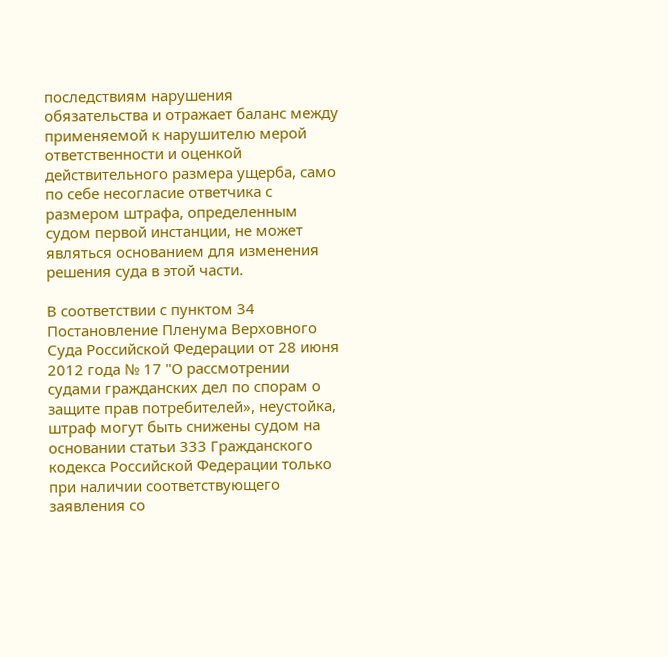последствиям нарушения обязательства и отражает баланс между применяемой к нарушителю мерой ответственности и оценкой действительного размера ущерба, само по себе несогласие ответчика с размером штрафа, определенным судом первой инстанции, не может являться основанием для изменения решения суда в этой части.

В соответствии с пунктом 34 Постановление Пленума Верховного Суда Российской Федерации от 28 июня 2012 года № 17 "О рассмотрении судами гражданских дел по спорам о защите прав потребителей», неустойка, штраф могут быть снижены судом на основании статьи 333 Гражданского кодекса Российской Федерации только при наличии соответствующего заявления со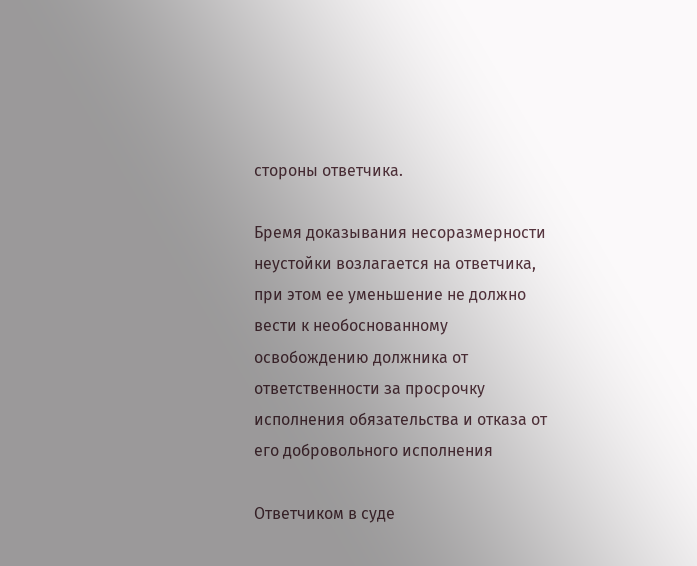стороны ответчика.

Бремя доказывания несоразмерности неустойки возлагается на ответчика, при этом ее уменьшение не должно вести к необоснованному освобождению должника от ответственности за просрочку исполнения обязательства и отказа от его добровольного исполнения

Ответчиком в суде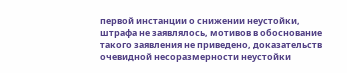первой инстанции о снижении неустойки, штрафа не заявлялось, мотивов в обоснование такого заявления не приведено, доказательств очевидной несоразмерности неустойки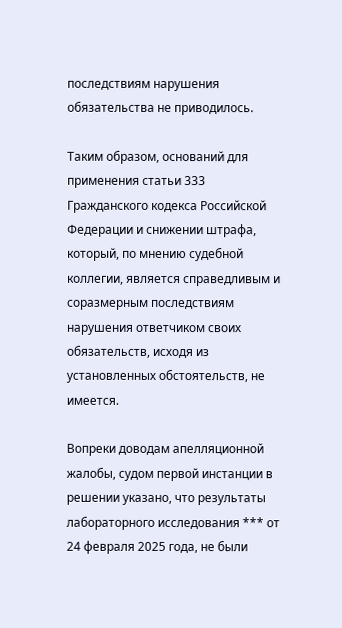последствиям нарушения обязательства не приводилось.

Таким образом, оснований для применения статьи 333 Гражданского кодекса Российской Федерации и снижении штрафа, который, по мнению судебной коллегии, является справедливым и соразмерным последствиям нарушения ответчиком своих обязательств, исходя из установленных обстоятельств, не имеется.

Вопреки доводам апелляционной жалобы, судом первой инстанции в решении указано, что результаты лабораторного исследования *** от 24 февраля 2025 года, не были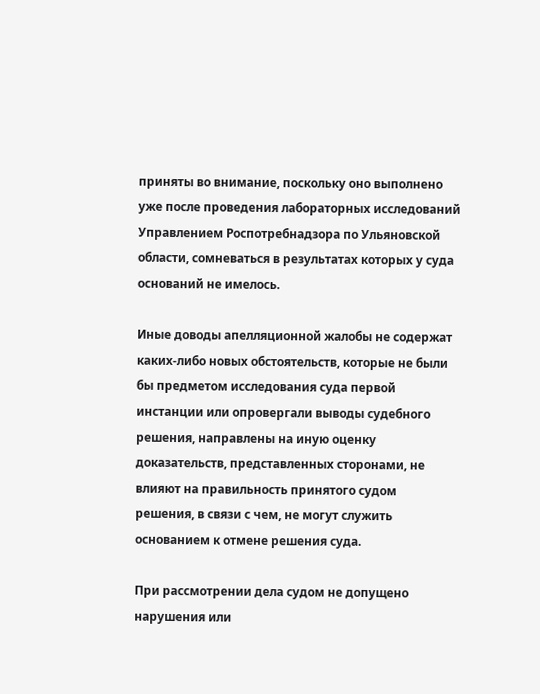приняты во внимание, поскольку оно выполнено уже после проведения лабораторных исследований Управлением Роспотребнадзора по Ульяновской области, сомневаться в результатах которых у суда оснований не имелось.

Иные доводы апелляционной жалобы не содержат каких-либо новых обстоятельств, которые не были бы предметом исследования суда первой инстанции или опровергали выводы судебного решения, направлены на иную оценку доказательств, представленных сторонами, не влияют на правильность принятого судом решения, в связи с чем, не могут служить основанием к отмене решения суда.

При рассмотрении дела судом не допущено нарушения или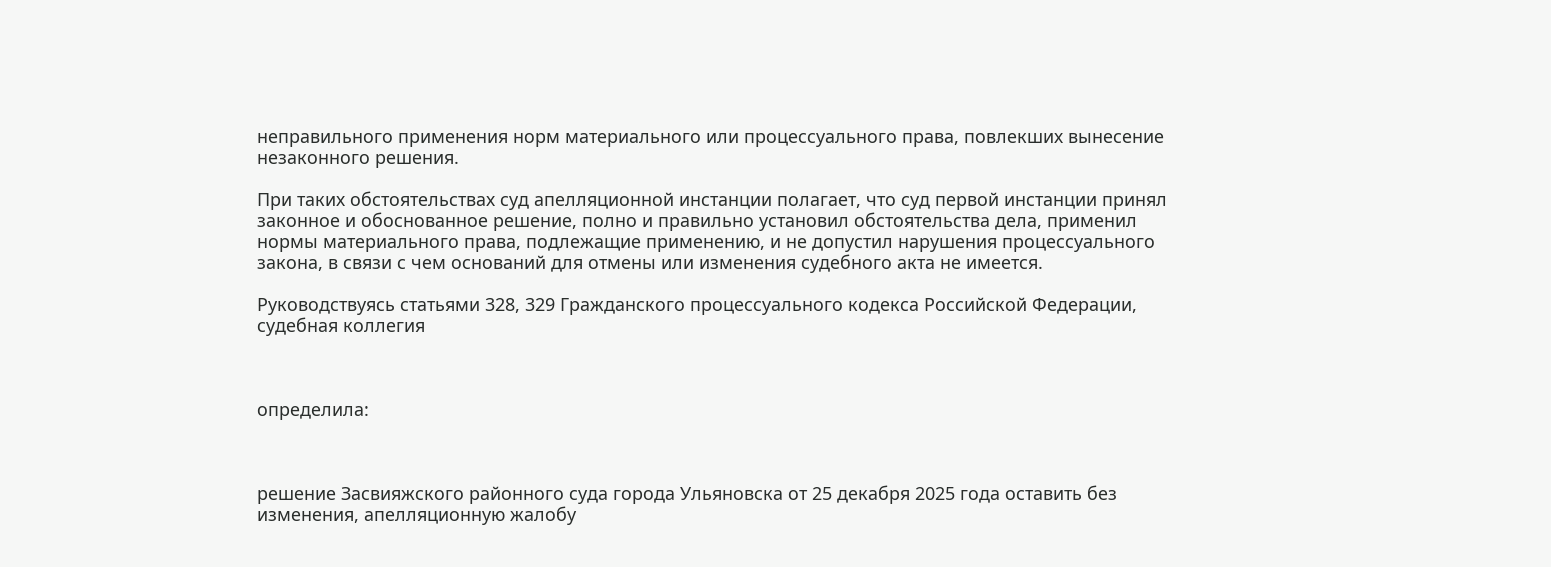неправильного применения норм материального или процессуального права, повлекших вынесение незаконного решения.

При таких обстоятельствах суд апелляционной инстанции полагает, что суд первой инстанции принял законное и обоснованное решение, полно и правильно установил обстоятельства дела, применил нормы материального права, подлежащие применению, и не допустил нарушения процессуального закона, в связи с чем оснований для отмены или изменения судебного акта не имеется.

Руководствуясь статьями 328, 329 Гражданского процессуального кодекса Российской Федерации, судебная коллегия



определила:



решение Засвияжского районного суда города Ульяновска от 25 декабря 2025 года оставить без изменения, апелляционную жалобу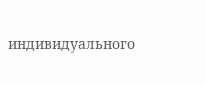индивидуального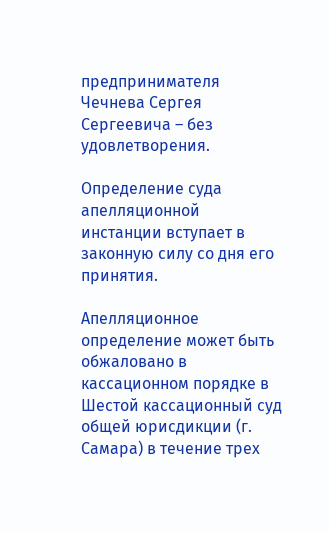предпринимателя Чечнева Сергея Сергеевича – без удовлетворения.

Определение суда апелляционной инстанции вступает в законную силу со дня его принятия.

Апелляционное определение может быть обжаловано в кассационном порядке в Шестой кассационный суд общей юрисдикции (г. Самара) в течение трех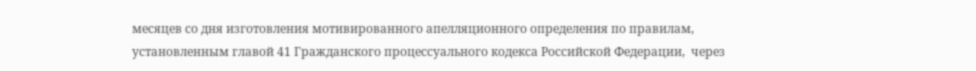месяцев со дня изготовления мотивированного апелляционного определения по правилам, установленным главой 41 Гражданского процессуального кодекса Российской Федерации,  через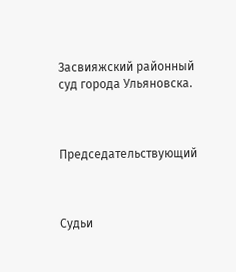Засвияжский районный суд города Ульяновска.



Председательствующий



Судьи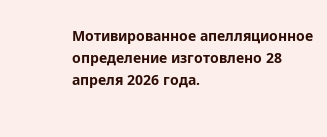Мотивированное апелляционное определение изготовлено 28 апреля 2026 года.